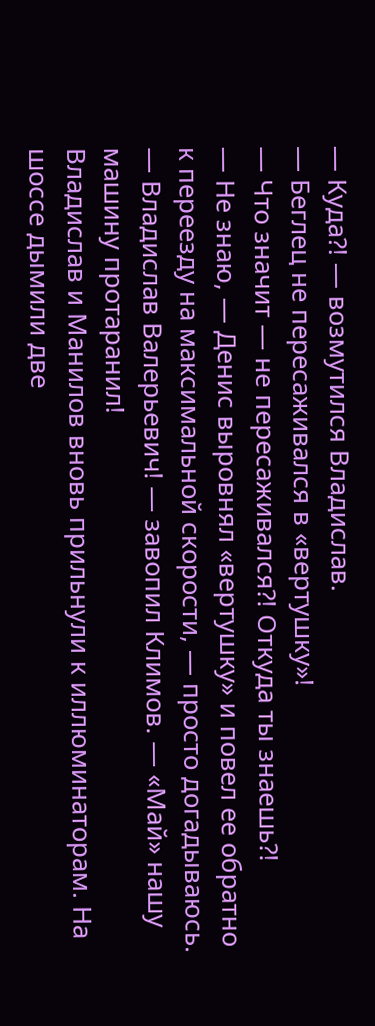— Куда?! — возмутился Владислав.
— Беглец не пересаживался в «вертушку»!
— Что значит — не пересаживался?! Откуда ты знаешь?!
— Не знаю, — Денис выровнял «вертушку» и повел ее обратно к переезду на максимальной скорости, — просто догадываюсь.
— Владислав Валерьевич! — завопил Климов. — «Май» нашу машину протаранил!
Владислав и Манилов вновь прильнули к иллюминаторам. На шоссе дымили две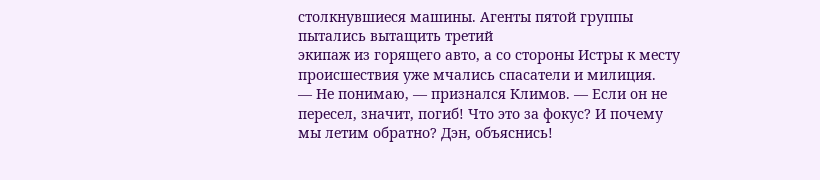столкнувшиеся машины. Агенты пятой группы пытались вытащить третий
экипаж из горящего авто, а со стороны Истры к месту происшествия уже мчались спасатели и милиция.
— Не понимаю, — признался Климов. — Если он не пересел, значит, погиб! Что это за фокус? И почему мы летим обратно? Дэн, объяснись!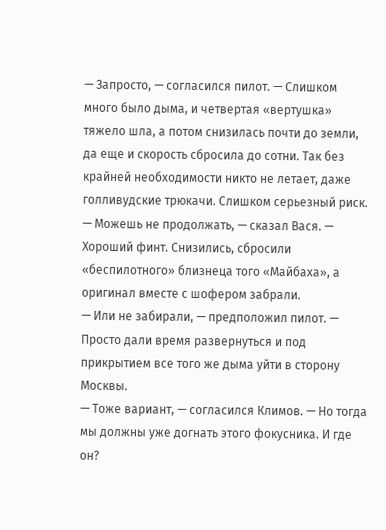— Запросто, — согласился пилот. — Слишком много было дыма, и четвертая «вертушка» тяжело шла, а потом снизилась почти до земли, да еще и скорость сбросила до сотни. Так без крайней необходимости никто не летает, даже голливудские трюкачи. Слишком серьезный риск.
— Можешь не продолжать, — сказал Вася. — Хороший финт. Снизились, сбросили «беспилотного» близнеца того «Майбаха», а оригинал вместе с шофером забрали.
— Или не забирали, — предположил пилот. — Просто дали время развернуться и под прикрытием все того же дыма уйти в сторону Москвы.
— Тоже вариант, — согласился Климов. — Но тогда мы должны уже догнать этого фокусника. И где он?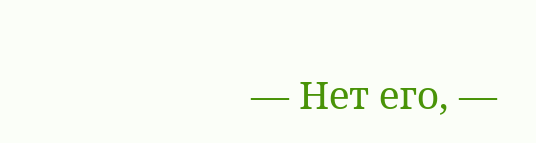— Нет его, —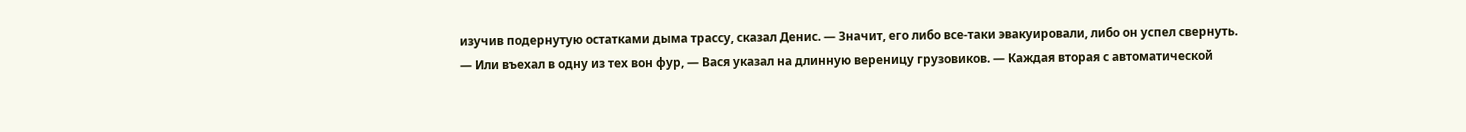изучив подернутую остатками дыма трассу, сказал Денис. — Значит, его либо все-таки эвакуировали, либо он успел свернуть.
— Или въехал в одну из тех вон фур, — Вася указал на длинную вереницу грузовиков. — Каждая вторая с автоматической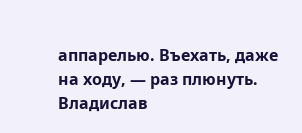аппарелью. Въехать, даже на ходу, — раз плюнуть. Владислав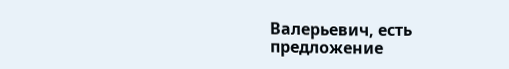Валерьевич, есть предложение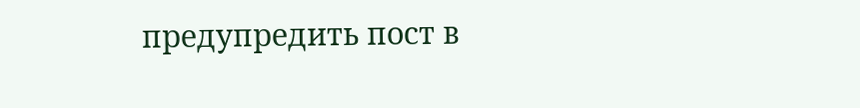предупредить пост в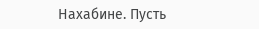Нахабине. Пусть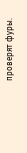проверят фуры.